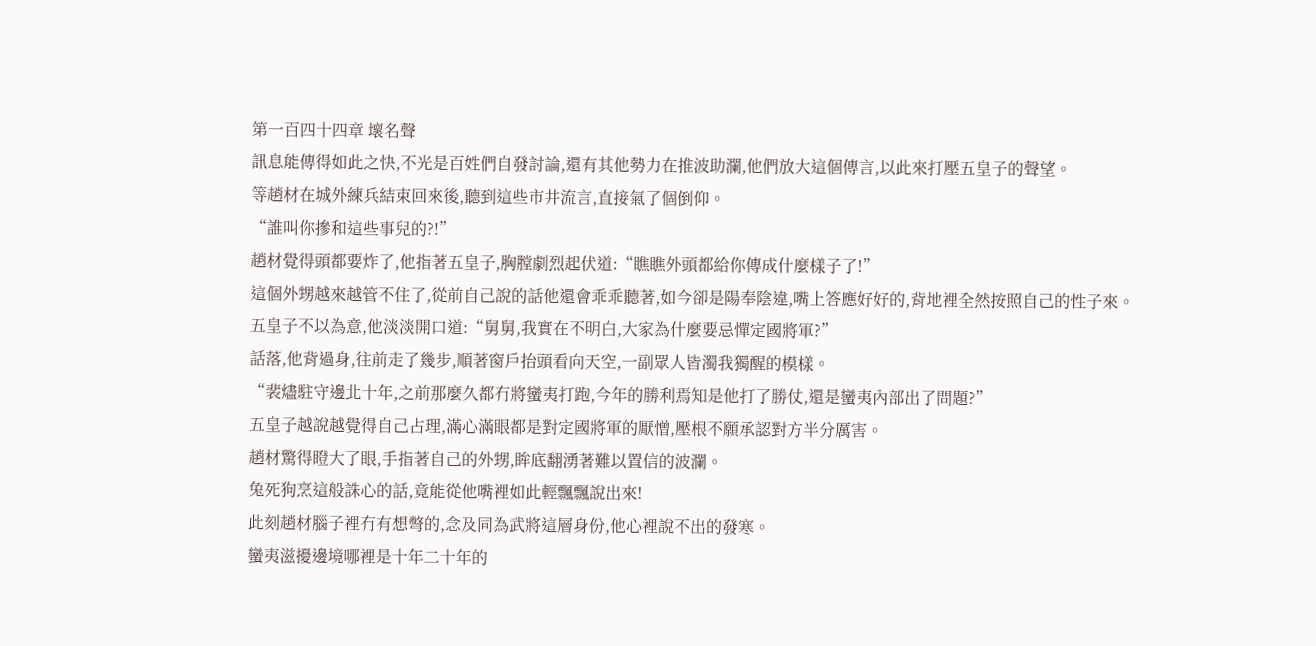第一百四十四章 壞名聲
訊息能傳得如此之快,不光是百姓們自發討論,還有其他勢力在推波助瀾,他們放大這個傳言,以此來打壓五皇子的聲望。
等趙材在城外練兵結束回來後,聽到這些市井流言,直接氣了個倒仰。
“誰叫你摻和這些事兒的?!”
趙材覺得頭都要炸了,他指著五皇子,胸膛劇烈起伏道:“瞧瞧外頭都給你傳成什麼樣子了!”
這個外甥越來越管不住了,從前自己說的話他還會乖乖聽著,如今卻是陽奉陰違,嘴上答應好好的,背地裡全然按照自己的性子來。
五皇子不以為意,他淡淡開口道:“舅舅,我實在不明白,大家為什麼要忌憚定國將軍?”
話落,他背過身,往前走了幾步,順著窗戶抬頭看向天空,一副眾人皆濁我獨醒的模樣。
“裴燼駐守邊北十年,之前那麼久都冇將蠻夷打跑,今年的勝利焉知是他打了勝仗,還是蠻夷內部出了問題?”
五皇子越說越覺得自己占理,滿心滿眼都是對定國將軍的厭憎,壓根不願承認對方半分厲害。
趙材驚得瞪大了眼,手指著自己的外甥,眸底翻湧著難以置信的波瀾。
兔死狗烹這般誅心的話,竟能從他嘴裡如此輕飄飄說出來!
此刻趙材腦子裡冇有想彆的,念及同為武將這層身份,他心裡說不出的發寒。
蠻夷滋擾邊境哪裡是十年二十年的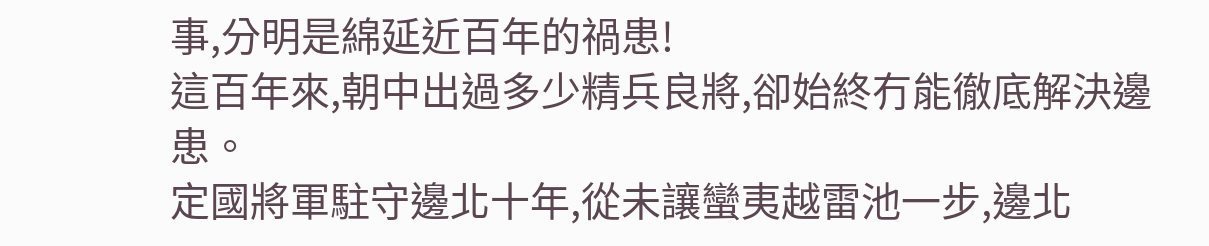事,分明是綿延近百年的禍患!
這百年來,朝中出過多少精兵良將,卻始終冇能徹底解決邊患。
定國將軍駐守邊北十年,從未讓蠻夷越雷池一步,邊北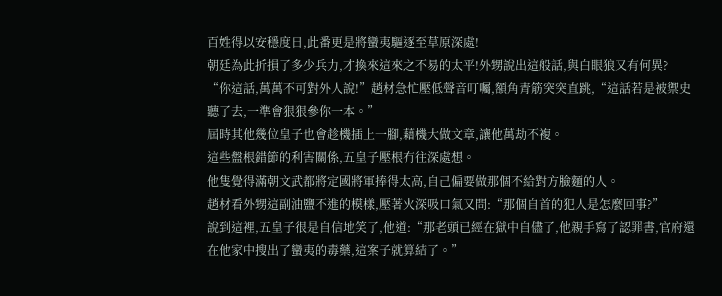百姓得以安穩度日,此番更是將蠻夷驅逐至草原深處!
朝廷為此折損了多少兵力,才換來這來之不易的太平!外甥說出這般話,與白眼狼又有何異?
“你這話,萬萬不可對外人說!”趙材急忙壓低聲音叮囑,額角青筋突突直跳,“這話若是被禦史聽了去,一準會狠狠參你一本。”
屆時其他幾位皇子也會趁機插上一腳,藉機大做文章,讓他萬劫不複。
這些盤根錯節的利害關係,五皇子壓根冇往深處想。
他隻覺得滿朝文武都將定國將軍捧得太高,自己偏要做那個不給對方臉麵的人。
趙材看外甥這副油鹽不進的模樣,壓著火深吸口氣又問:“那個自首的犯人是怎麼回事?”
說到這裡,五皇子很是自信地笑了,他道:“那老頭已經在獄中自儘了,他親手寫了認罪書,官府還在他家中搜出了蠻夷的毒藥,這案子就算結了。”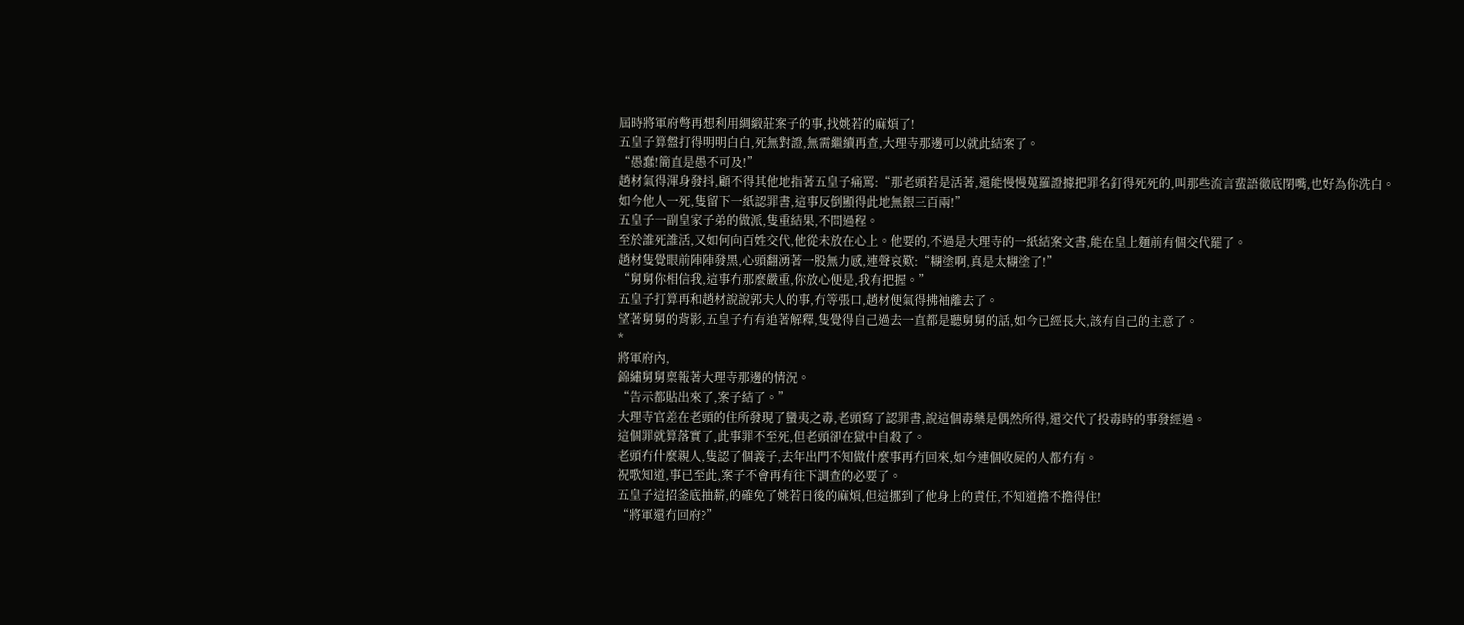屆時將軍府彆再想利用綢緞莊案子的事,找姚若的麻煩了!
五皇子算盤打得明明白白,死無對證,無需繼續再查,大理寺那邊可以就此結案了。
“愚蠢!簡直是愚不可及!”
趙材氣得渾身發抖,顧不得其他地指著五皇子痛罵:“那老頭若是活著,還能慢慢蒐羅證據把罪名釘得死死的,叫那些流言蜚語徹底閉嘴,也好為你洗白。
如今他人一死,隻留下一紙認罪書,這事反倒顯得此地無銀三百兩!”
五皇子一副皇家子弟的做派,隻重結果,不問過程。
至於誰死誰活,又如何向百姓交代,他從未放在心上。他要的,不過是大理寺的一紙結案文書,能在皇上麵前有個交代罷了。
趙材隻覺眼前陣陣發黑,心頭翻湧著一股無力感,連聲哀歎:“糊塗啊,真是太糊塗了!”
“舅舅你相信我,這事冇那麼嚴重,你放心便是,我有把握。”
五皇子打算再和趙材說說郭夫人的事,冇等張口,趙材便氣得拂袖離去了。
望著舅舅的背影,五皇子冇有追著解釋,隻覺得自己過去一直都是聽舅舅的話,如今已經長大,該有自己的主意了。
*
將軍府內,
錦繡舅舅稟報著大理寺那邊的情況。
“告示都貼出來了,案子結了。”
大理寺官差在老頭的住所發現了蠻夷之毒,老頭寫了認罪書,說這個毒藥是偶然所得,還交代了投毒時的事發經過。
這個罪就算落實了,此事罪不至死,但老頭卻在獄中自殺了。
老頭冇什麼親人,隻認了個義子,去年出門不知做什麼事再冇回來,如今連個收屍的人都冇有。
祝歌知道,事已至此,案子不會再有往下調查的必要了。
五皇子這招釜底抽薪,的確免了姚若日後的麻煩,但這挪到了他身上的責任,不知道擔不擔得住!
“將軍還冇回府?”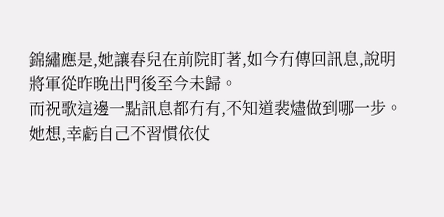錦繡應是,她讓春兒在前院盯著,如今冇傳回訊息,說明將軍從昨晚出門後至今未歸。
而祝歌這邊一點訊息都冇有,不知道裴燼做到哪一步。
她想,幸虧自己不習慣依仗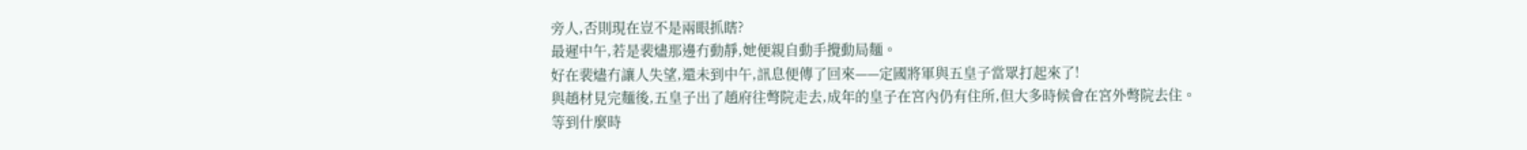旁人,否則現在豈不是兩眼抓瞎?
最遲中午,若是裴燼那邊冇動靜,她便親自動手攪動局麵。
好在裴燼冇讓人失望,還未到中午,訊息便傳了回來——定國將軍與五皇子當眾打起來了!
與趙材見完麵後,五皇子出了趙府往彆院走去,成年的皇子在宮內仍有住所,但大多時候會在宮外彆院去住。
等到什麼時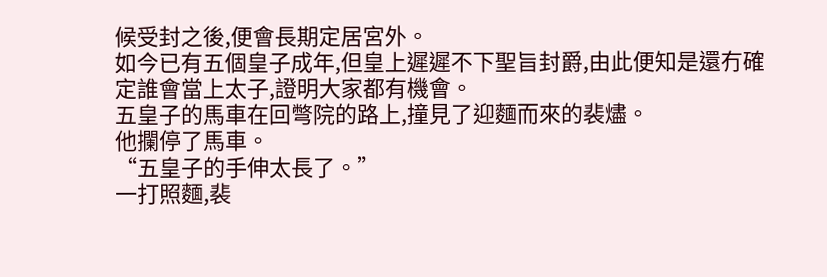候受封之後,便會長期定居宮外。
如今已有五個皇子成年,但皇上遲遲不下聖旨封爵,由此便知是還冇確定誰會當上太子,證明大家都有機會。
五皇子的馬車在回彆院的路上,撞見了迎麵而來的裴燼。
他攔停了馬車。
“五皇子的手伸太長了。”
一打照麵,裴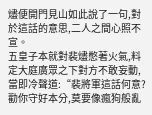燼便開門見山如此說了一句,對於這話的意思,二人之間心照不宣。
五皇子本就對裴燼憋著火氣,料定大庭廣眾之下對方不敢妄動,當即冷聲道:“裴將軍這話何意?勸你守好本分,莫要像瘋狗般亂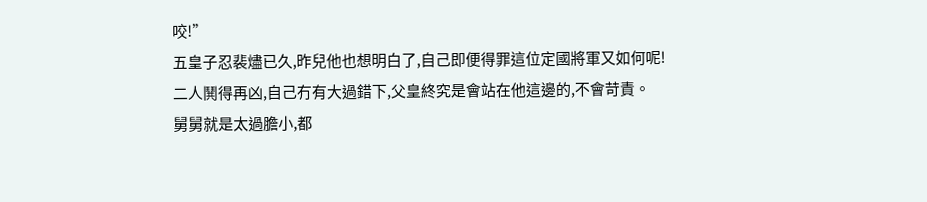咬!”
五皇子忍裴燼已久,昨兒他也想明白了,自己即便得罪這位定國將軍又如何呢!
二人鬨得再凶,自己冇有大過錯下,父皇終究是會站在他這邊的,不會苛責。
舅舅就是太過膽小,都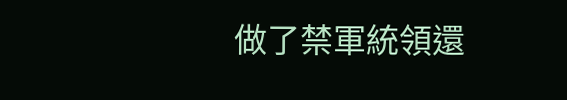做了禁軍統領還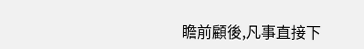瞻前顧後,凡事直接下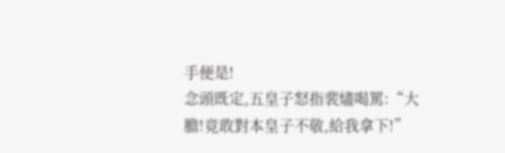手便是!
念頭既定,五皇子怒指裴燼喝罵:“大膽!竟敢對本皇子不敬,給我拿下!”